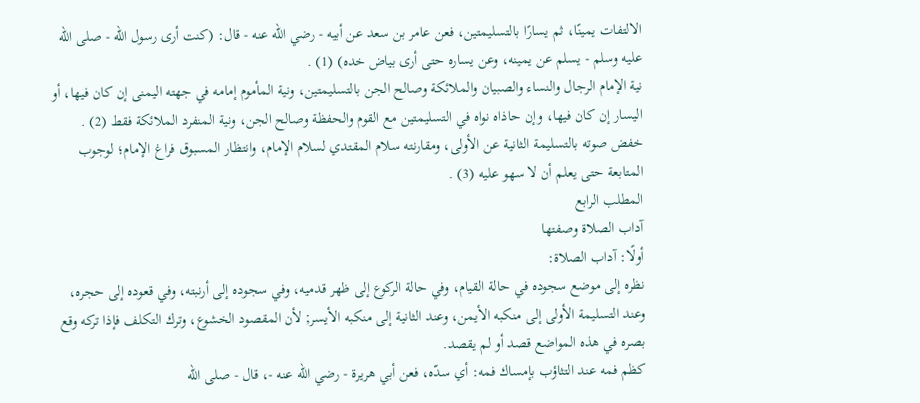الالتفات يمينًا، ثم يسارًا بالتسليمتين، فعن عامر بن سعد عن أبيه - رضي الله عنه - قال: (كنت أرى رسول الله - صلى الله عليه وسلم - يسلم عن يمينه، وعن يساره حتى أرى بياض خده) (1) .
نية الإمام الرجال والنساء والصبيان والملائكة وصالح الجن بالتسليمتين، ونية المأموم إمامه في جهته اليمنى إن كان فيها، أو اليسار إن كان فيها، وإن حاذاه نواه في التسليمتين مع القوم والحفظة وصالح الجن، ونية المنفرد الملائكة فقط (2) .
خفض صوته بالتسليمة الثانية عن الأولى، ومقارنته سلام المقتدي لسلام الإمام، وانتظار المسبوق فراغ الإمام؛ لوجوب المتابعة حتى يعلم أن لا سهو عليه (3) .
المطلب الرابع
آداب الصلاة وصفتها
أولًا: آداب الصلاة:
نظره إلى موضع سجوده في حالة القيام، وفي حالة الركوع إلى ظهر قدميه، وفي سجوده إلى أرنبته، وفي قعوده إلى حجره، وعند التسليمة الأولى إلى منكبه الأيمن، وعند الثانية إلى منكبه الأيسر; لأن المقصود الخشوع، وترك التكلف فإذا تركه وقع بصره في هذه المواضع قصد أو لم يقصد.
كظم فمه عند التثاؤب بإمساك فمه: أي سدّه، فعن أبي هريرة - رضي الله عنه -، قال - صلى الله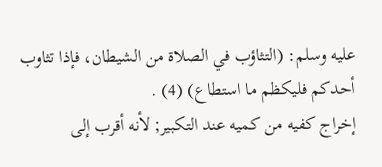عليه وسلم: (التثاؤب في الصلاة من الشيطان، فإذا تثاوب أحدكم فليكظم ما استطاع) (4) .
إخراج كفيه من كميه عند التكبير; لأنه أقرب إلى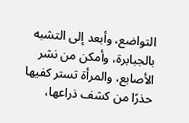التواضع، وأبعد إلى التشبه بالجبابرة، وأمكن من نشر الأصابع، والمرأة تستر كفيها حذرًا من كشف ذراعها،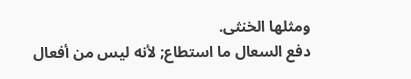ومثلها الخنثى.
دفع السعال ما استطاع; لأنه ليس من أفعال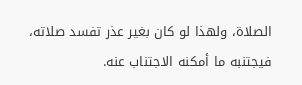الصلاة، ولهذا لو كان بغير عذر تفسد صلاته، فيجتنبه ما أمكنه الاجتناب عنه.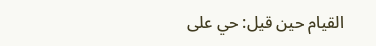القيام حين قيل: حي على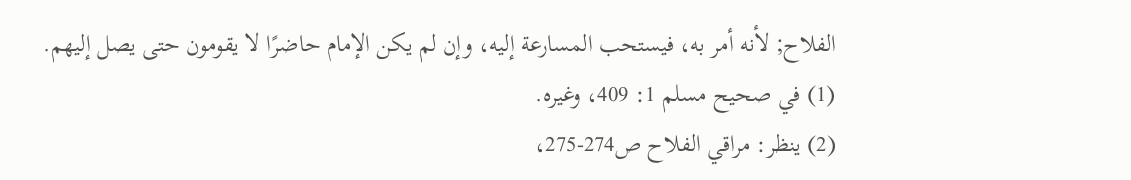الفلاح; لأنه أمر به، فيستحب المسارعة إليه، وإن لم يكن الإمام حاضرًا لا يقومون حتى يصل إليهم.
(1) في صحيح مسلم 1: 409، وغيره.
(2) ينظر: مراقي الفلاح ص274-275،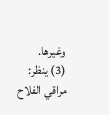وغيرها.
(3) ينظر: مراقي الفلاح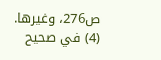ص276، وغيرها.
(4) في صحيح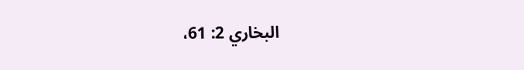البخاري 2: 61،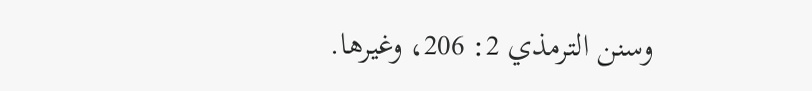وسنن الترمذي 2: 206، وغيرها.